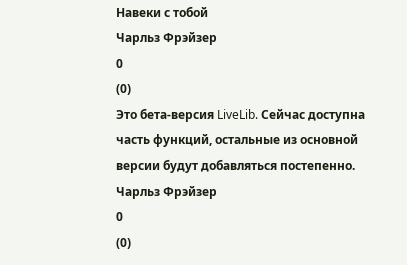Навеки с тобой
Чарльз Фрэйзер
0
(0)
Это бета-версия LiveLib. Сейчас доступна часть функций, остальные из основной версии будут добавляться постепенно.
Чарльз Фрэйзер
0
(0)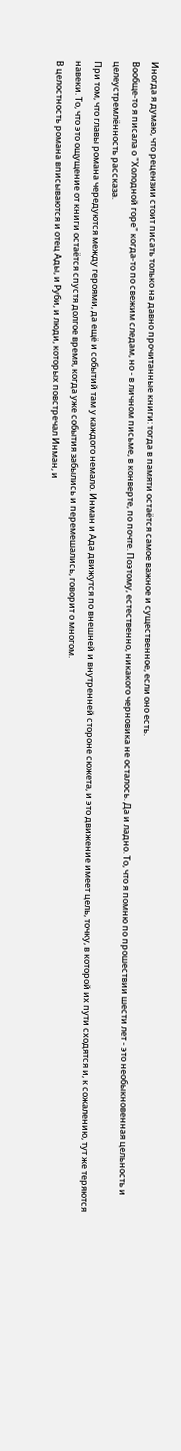Иногда я думаю, что рецензии стоит писать только на давно прочитанные книги: тогда в памяти остаётся самое важное и существенное, если оно есть.
Вообще-то я писала о "Холодной горе" когда-то по свежим следам, но - в личном письме, в конверте, по почте. Поэтому, естественно, никакого черновика не осталось. Да и ладно. То, что я помню по прошествии шести лет - это необыкновенная цельность и целеустремлённость рассказа.
При том, что главы романа чередуются между героями, да ещё и событий там у каждого немало. Инман и Ада движутся по внешней и внутренней стороне сюжета, и это движение имеет цель, точку, в которой их пути сходятся и, к сожалению, тут же теряются навеки. То, что это ощущение от книги остаётся спустя долгое время, когда уже события забылись и перемешались, говорит о многом.
В целостность романа вписываются и отец Ады, и Руби, и люди, которых повстречал Инман, и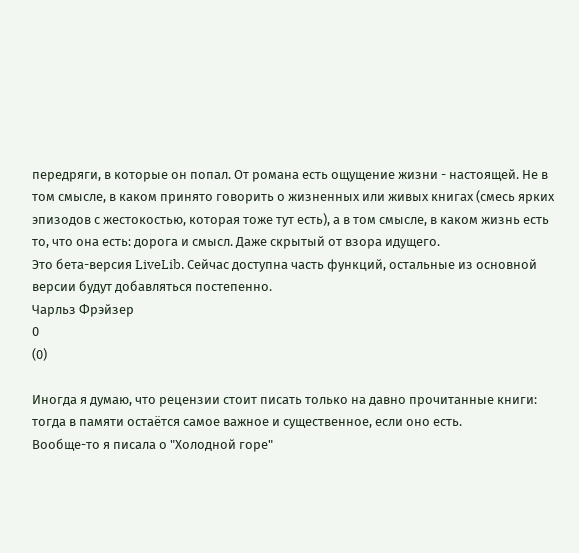передряги, в которые он попал. От романа есть ощущение жизни - настоящей. Не в том смысле, в каком принято говорить о жизненных или живых книгах (смесь ярких эпизодов с жестокостью, которая тоже тут есть), а в том смысле, в каком жизнь есть то, что она есть: дорога и смысл. Даже скрытый от взора идущего.
Это бета-версия LiveLib. Сейчас доступна часть функций, остальные из основной версии будут добавляться постепенно.
Чарльз Фрэйзер
0
(0)

Иногда я думаю, что рецензии стоит писать только на давно прочитанные книги: тогда в памяти остаётся самое важное и существенное, если оно есть.
Вообще-то я писала о "Холодной горе"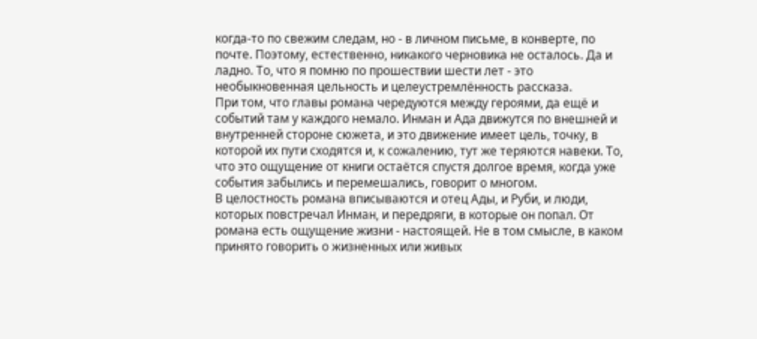когда-то по свежим следам, но - в личном письме, в конверте, по почте. Поэтому, естественно, никакого черновика не осталось. Да и ладно. То, что я помню по прошествии шести лет - это необыкновенная цельность и целеустремлённость рассказа.
При том, что главы романа чередуются между героями, да ещё и событий там у каждого немало. Инман и Ада движутся по внешней и внутренней стороне сюжета, и это движение имеет цель, точку, в которой их пути сходятся и, к сожалению, тут же теряются навеки. То, что это ощущение от книги остаётся спустя долгое время, когда уже события забылись и перемешались, говорит о многом.
В целостность романа вписываются и отец Ады, и Руби, и люди, которых повстречал Инман, и передряги, в которые он попал. От романа есть ощущение жизни - настоящей. Не в том смысле, в каком принято говорить о жизненных или живых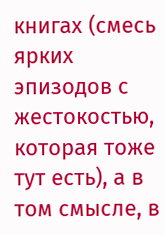книгах (смесь ярких эпизодов с жестокостью, которая тоже тут есть), а в том смысле, в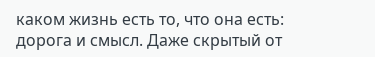каком жизнь есть то, что она есть: дорога и смысл. Даже скрытый от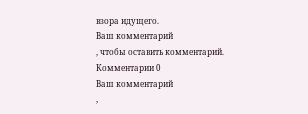взора идущего.
Ваш комментарий
, чтобы оставить комментарий.
Комментарии 0
Ваш комментарий
,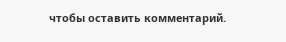чтобы оставить комментарий.